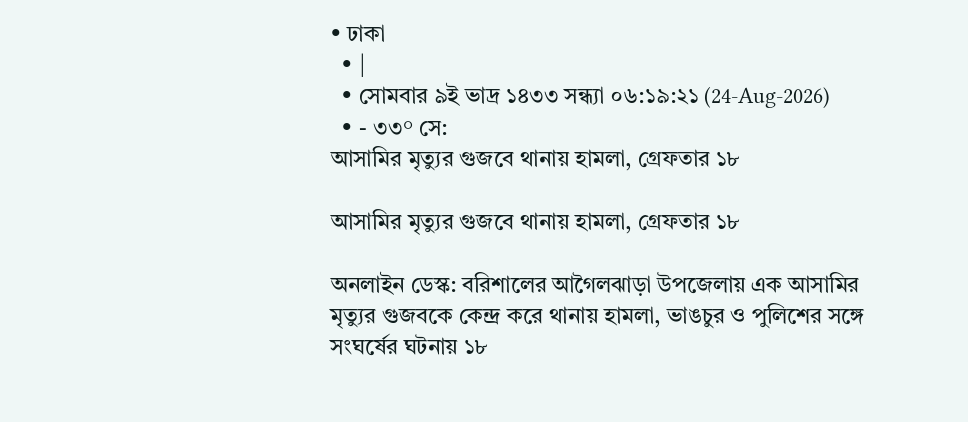• ঢাকা
  • |
  • সোমবার ৯ই ভাদ্র ১৪৩৩ সন্ধ্যা ০৬:১৯:২১ (24-Aug-2026)
  • - ৩৩° সে:
আসামির মৃত্যুর গুজবে থানায় হামলা, গ্রেফতার ১৮

আসামির মৃত্যুর গুজবে থানায় হামলা, গ্রেফতার ১৮

অনলাইন ডেস্ক: বরিশালের আগৈলঝাড়া উপজেলায় এক আসামির মৃত্যুর গুজবকে কেন্দ্র করে থানায় হামলা, ভাঙচুর ও পুলিশের সঙ্গে সংঘর্ষের ঘটনায় ১৮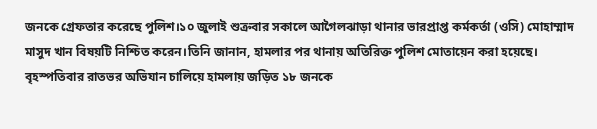জনকে গ্রেফতার করেছে পুলিশ।১০ জুলাই শুক্রবার সকালে আগৈলঝাড়া থানার ভারপ্রাপ্ত কর্মকর্তা (ওসি) মোহাম্মাদ মাসুদ খান বিষয়টি নিশ্চিত করেন।তিনি জানান, হামলার পর থানায় অতিরিক্ত পুলিশ মোতায়েন করা হয়েছে। বৃহস্পতিবার রাতভর অভিযান চালিয়ে হামলায় জড়িত ১৮ জনকে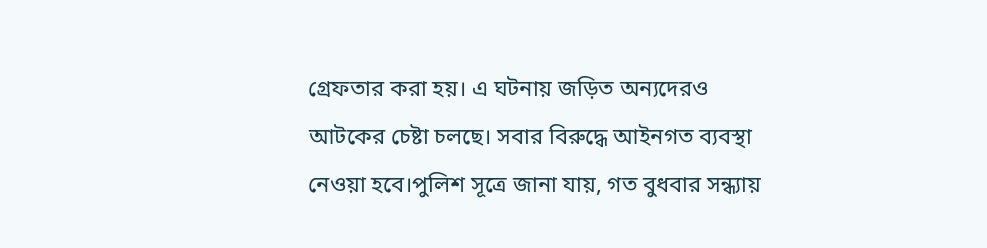গ্রেফতার করা হয়। এ ঘটনায় জড়িত অন্যদেরও আটকের চেষ্টা চলছে। সবার বিরুদ্ধে আইনগত ব্যবস্থা নেওয়া হবে।পুলিশ সূত্রে জানা যায়, গত বুধবার সন্ধ্যায়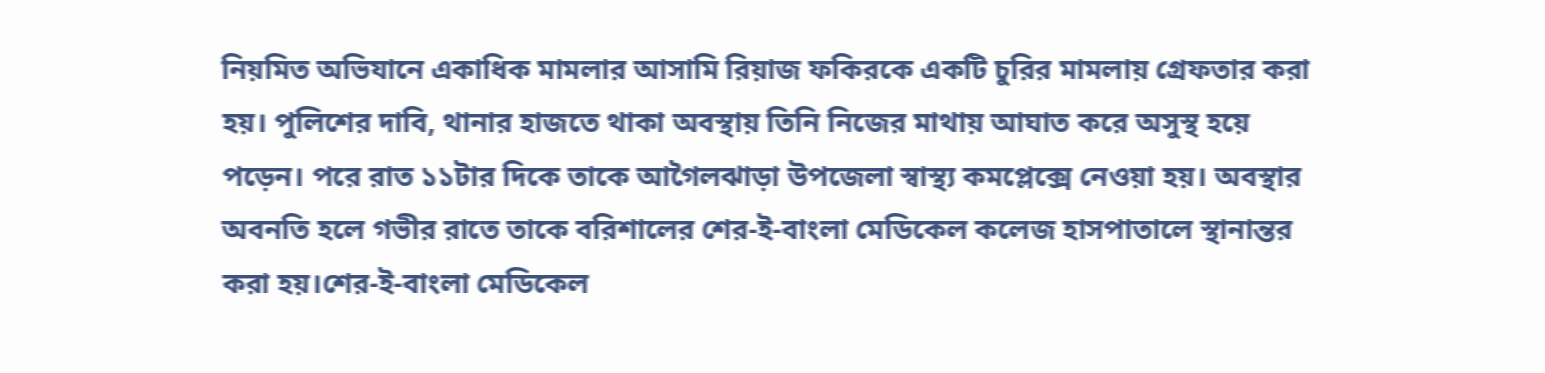নিয়মিত অভিযানে একাধিক মামলার আসামি রিয়াজ ফকিরকে একটি চুরির মামলায় গ্রেফতার করা হয়। পুলিশের দাবি, থানার হাজতে থাকা অবস্থায় তিনি নিজের মাথায় আঘাত করে অসুস্থ হয়ে পড়েন। পরে রাত ১১টার দিকে তাকে আগৈলঝাড়া উপজেলা স্বাস্থ্য কমপ্লেক্সে নেওয়া হয়। অবস্থার অবনতি হলে গভীর রাতে তাকে বরিশালের শের-ই-বাংলা মেডিকেল কলেজ হাসপাতালে স্থানান্তর করা হয়।শের-ই-বাংলা মেডিকেল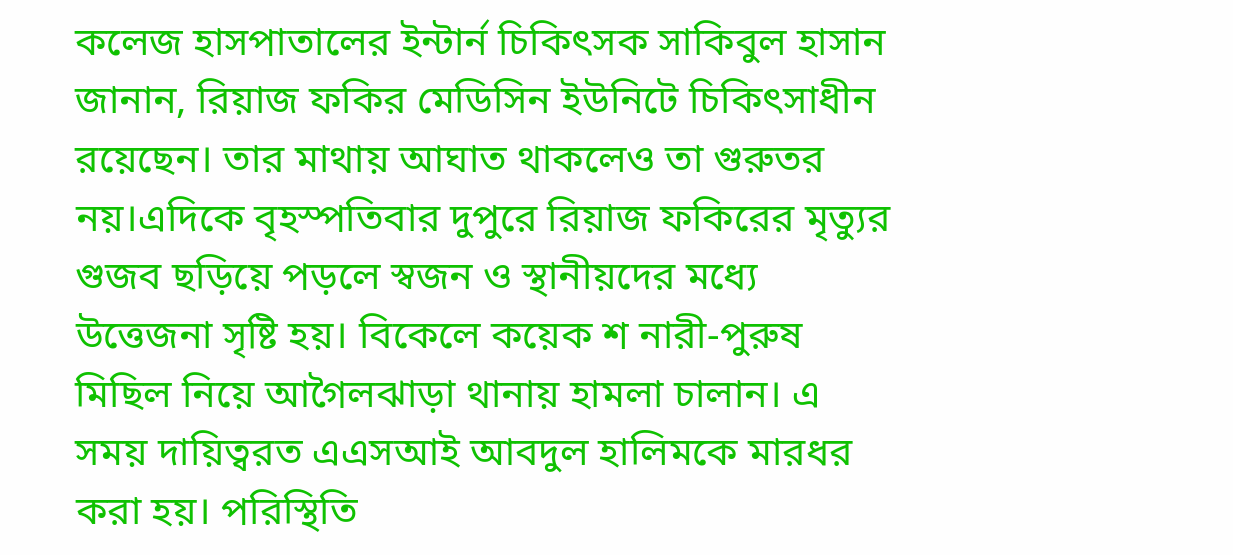কলেজ হাসপাতালের ইন্টার্ন চিকিৎসক সাকিবুল হাসান জানান, রিয়াজ ফকির মেডিসিন ইউনিটে চিকিৎসাধীন রয়েছেন। তার মাথায় আঘাত থাকলেও তা গুরুতর নয়।এদিকে বৃহস্পতিবার দুপুরে রিয়াজ ফকিরের মৃত্যুর গুজব ছড়িয়ে পড়লে স্বজন ও স্থানীয়দের মধ্যে উত্তেজনা সৃষ্টি হয়। বিকেলে কয়েক শ নারী-পুরুষ মিছিল নিয়ে আগৈলঝাড়া থানায় হামলা চালান। এ সময় দায়িত্বরত এএসআই আবদুল হালিমকে মারধর করা হয়। পরিস্থিতি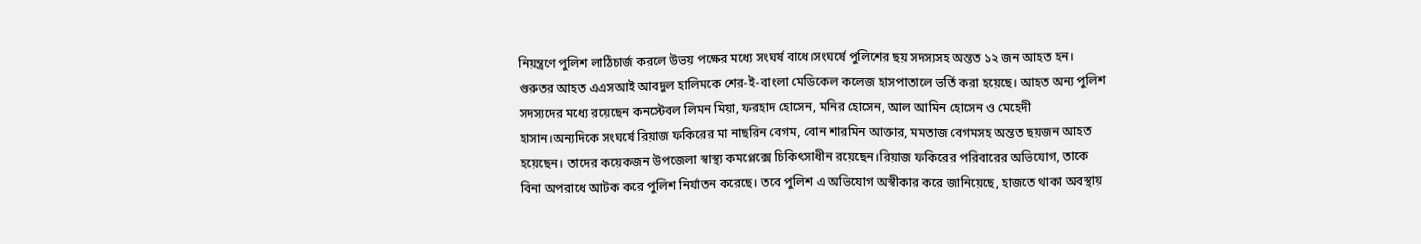নিয়ন্ত্রণে পুলিশ লাঠিচার্জ করলে উভয় পক্ষের মধ্যে সংঘর্ষ বাধে।সংঘর্ষে পুলিশের ছয় সদস্যসহ অন্তত ১২ জন আহত হন। গুরুতর আহত এএসআই আবদুল হালিমকে শের-ই-বাংলা মেডিকেল কলেজ হাসপাতালে ভর্তি করা হয়েছে। আহত অন্য পুলিশ সদস্যদের মধ্যে রয়েছেন কনস্টেবল লিমন মিয়া, ফরহাদ হোসেন, মনির হোসেন, আল আমিন হোসেন ও মেহেদী হাসান।অন্যদিকে সংঘর্ষে রিয়াজ ফকিরের মা নাছরিন বেগম, বোন শারমিন আক্তার, মমতাজ বেগমসহ অন্তত ছয়জন আহত হয়েছেন। তাদের কয়েকজন উপজেলা স্বাস্থ্য কমপ্লেক্সে চিকিৎসাধীন রয়েছেন।রিয়াজ ফকিরের পরিবারের অভিযোগ, তাকে বিনা অপরাধে আটক করে পুলিশ নির্যাতন করেছে। তবে পুলিশ এ অভিযোগ অস্বীকার করে জানিয়েছে, হাজতে থাকা অবস্থায়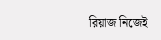রিয়াজ নিজেই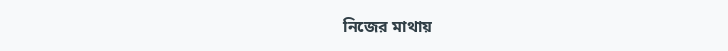নিজের মাথায়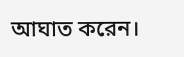আঘাত করেন।